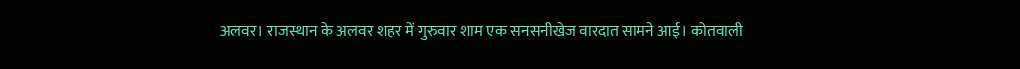अलवर। राजस्थान के अलवर शहर में गुरुवार शाम एक सनसनीखेज वारदात सामने आई। कोतवाली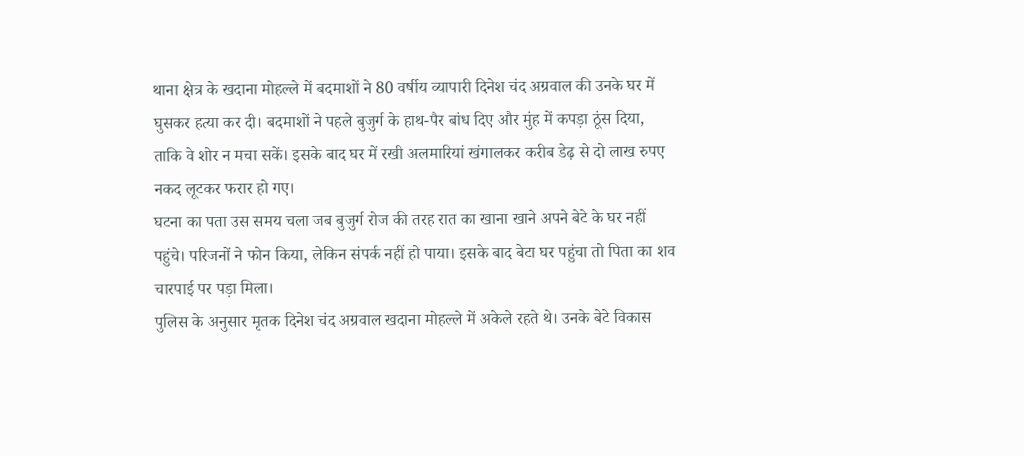थाना क्षेत्र के खदाना मोहल्ले में बदमाशों ने 80 वर्षीय व्यापारी दिनेश चंद अग्रवाल की उनके घर में घुसकर हत्या कर दी। बदमाशों ने पहले बुजुर्ग के हाथ-पैर बांध दिए और मुंह में कपड़ा ठूंस दिया, ताकि वे शोर न मचा सकें। इसके बाद घर में रखी अलमारियां खंगालकर करीब डेढ़ से दो लाख रुपए नकद लूटकर फरार हो गए।
घटना का पता उस समय चला जब बुजुर्ग रोज की तरह रात का खाना खाने अपने बेटे के घर नहीं पहुंचे। परिजनों ने फोन किया, लेकिन संपर्क नहीं हो पाया। इसके बाद बेटा घर पहुंचा तो पिता का शव चारपाई पर पड़ा मिला।
पुलिस के अनुसार मृतक दिनेश चंद अग्रवाल खदाना मोहल्ले में अकेले रहते थे। उनके बेटे विकास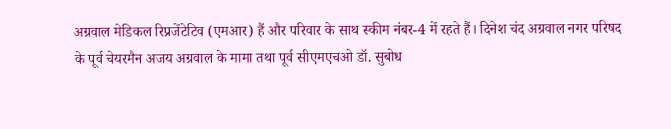अग्रवाल मेडिकल रिप्रजेंटेटिव (एमआर) हैं और परिवार के साथ स्कीम नंबर-4 में रहते हैं। दिनेश चंद अग्रवाल नगर परिषद के पूर्व चेयरमैन अजय अग्रवाल के मामा तथा पूर्व सीएमएचओ डॉ. सुबोध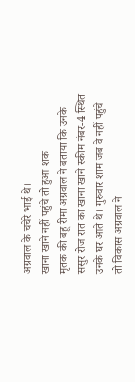अग्रवाल के चचेरे भाई थे।
खाना खाने नहीं पहुंचे तो हुआ शक
मृतक की बहू रीमा अग्रवाल ने बताया कि उनके ससुर रोज रात का खाना खाने स्कीम नंबर-4 स्थित उनके घर आते थे। गुरुवार शाम जब वे नहीं पहुंचे तो विकास अग्रवाल ने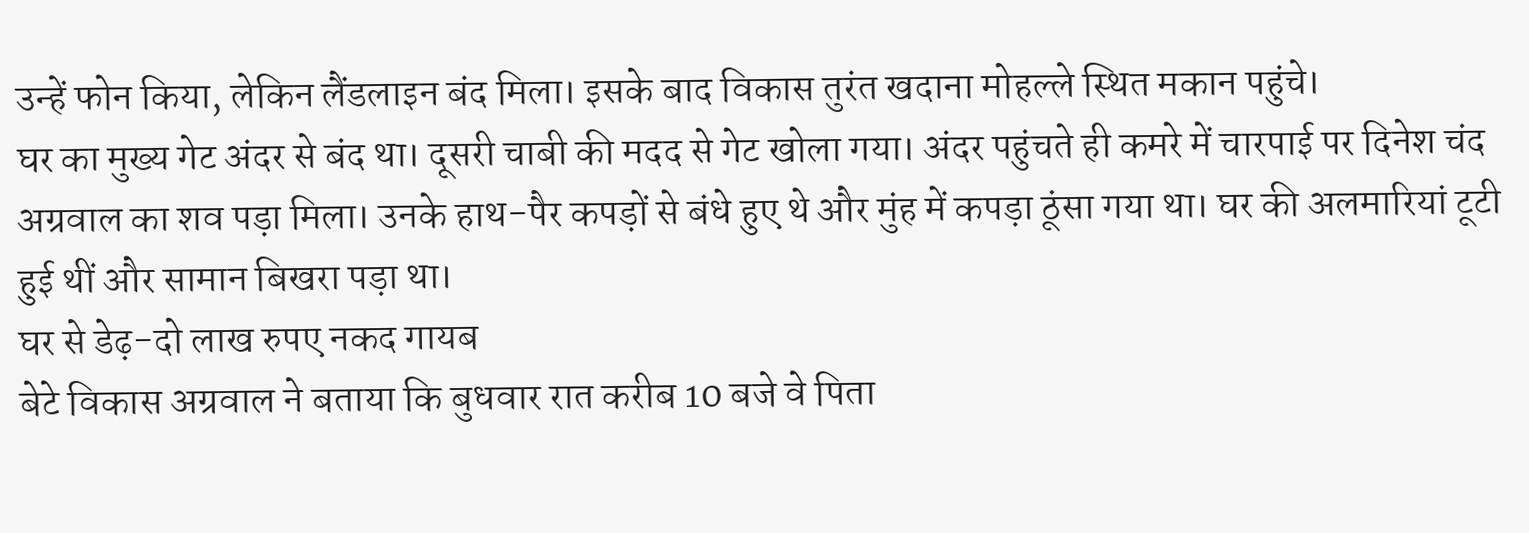उन्हें फोन किया, लेकिन लैंडलाइन बंद मिला। इसके बाद विकास तुरंत खदाना मोहल्ले स्थित मकान पहुंचे।
घर का मुख्य गेट अंदर से बंद था। दूसरी चाबी की मदद से गेट खोला गया। अंदर पहुंचते ही कमरे में चारपाई पर दिनेश चंद अग्रवाल का शव पड़ा मिला। उनके हाथ-पैर कपड़ों से बंधे हुए थे और मुंह में कपड़ा ठूंसा गया था। घर की अलमारियां टूटी हुई थीं और सामान बिखरा पड़ा था।
घर से डेढ़-दो लाख रुपए नकद गायब
बेटे विकास अग्रवाल ने बताया कि बुधवार रात करीब 10 बजे वे पिता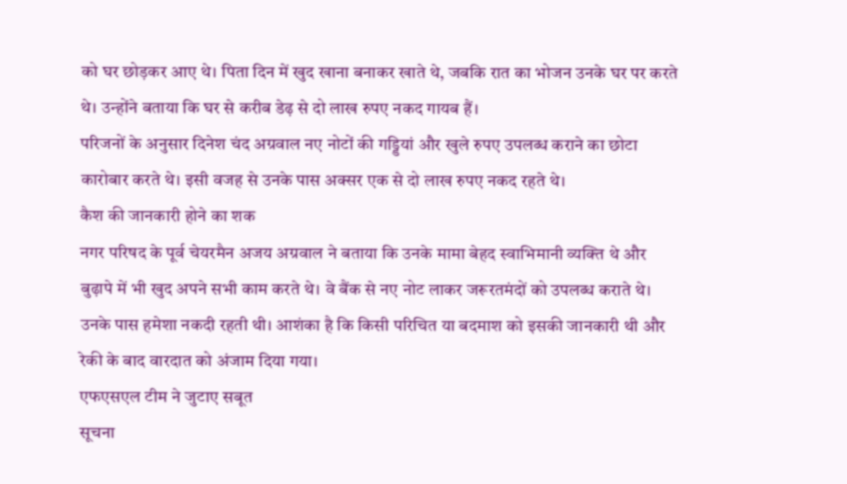को घर छोड़कर आए थे। पिता दिन में खुद खाना बनाकर खाते थे, जबकि रात का भोजन उनके घर पर करते थे। उन्होंने बताया कि घर से करीब डेढ़ से दो लाख रुपए नकद गायब हैं।
परिजनों के अनुसार दिनेश चंद अग्रवाल नए नोटों की गड्डियां और खुले रुपए उपलब्ध कराने का छोटा कारोबार करते थे। इसी वजह से उनके पास अक्सर एक से दो लाख रुपए नकद रहते थे।
कैश की जानकारी होने का शक
नगर परिषद के पूर्व चेयरमैन अजय अग्रवाल ने बताया कि उनके मामा बेहद स्वाभिमानी व्यक्ति थे और बुढ़ापे में भी खुद अपने सभी काम करते थे। वे बैंक से नए नोट लाकर जरूरतमंदों को उपलब्ध कराते थे। उनके पास हमेशा नकदी रहती थी। आशंका है कि किसी परिचित या बदमाश को इसकी जानकारी थी और रेकी के बाद वारदात को अंजाम दिया गया।
एफएसएल टीम ने जुटाए सबूत
सूचना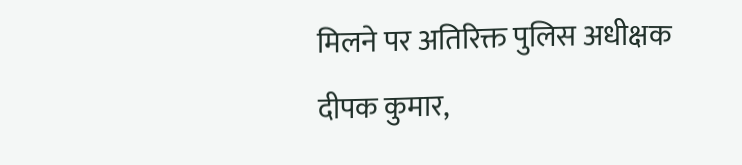मिलने पर अतिरिक्त पुलिस अधीक्षक दीपक कुमार,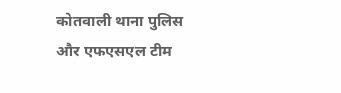कोतवाली थाना पुलिस और एफएसएल टीम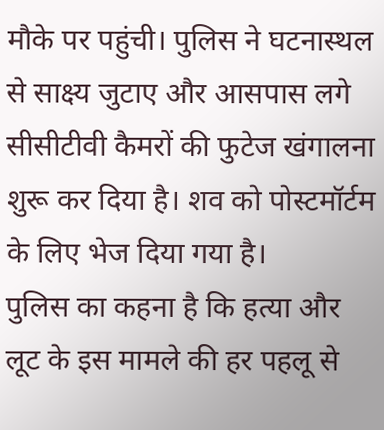मौके पर पहुंची। पुलिस ने घटनास्थल से साक्ष्य जुटाए और आसपास लगे सीसीटीवी कैमरों की फुटेज खंगालना शुरू कर दिया है। शव को पोस्टमॉर्टम के लिए भेज दिया गया है।
पुलिस का कहना है कि हत्या और लूट के इस मामले की हर पहलू से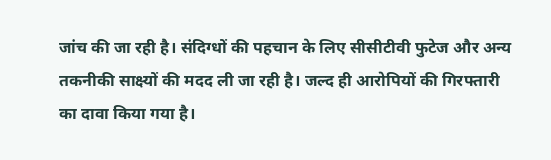जांच की जा रही है। संदिग्धों की पहचान के लिए सीसीटीवी फुटेज और अन्य तकनीकी साक्ष्यों की मदद ली जा रही है। जल्द ही आरोपियों की गिरफ्तारी का दावा किया गया है।